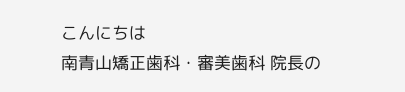こんにちは
南青山矯正歯科・審美歯科 院長の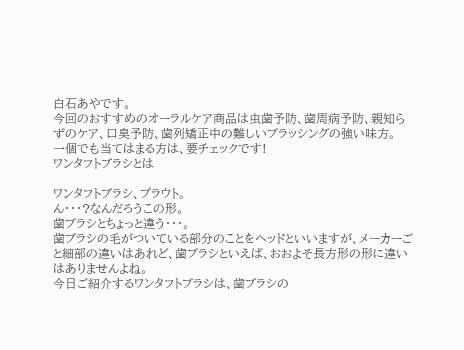白石あやです。
今回のおすすめのオーラルケア商品は虫歯予防、歯周病予防、親知らずのケア、口臭予防、歯列矯正中の難しいブラッシングの強い味方。
一個でも当てはまる方は、要チェックです!
ワンタフトブラシとは

ワンタフトブラシ、プラウト。
ん・・・?なんだろうこの形。
歯ブラシとちょっと違う・・・。
歯ブラシの毛がついている部分のことをヘッドといいますが、メーカーごと細部の違いはあれど、歯ブラシといえば、おおよそ長方形の形に違いはありませんよね。
今日ご紹介するワンタフトブラシは、歯ブラシの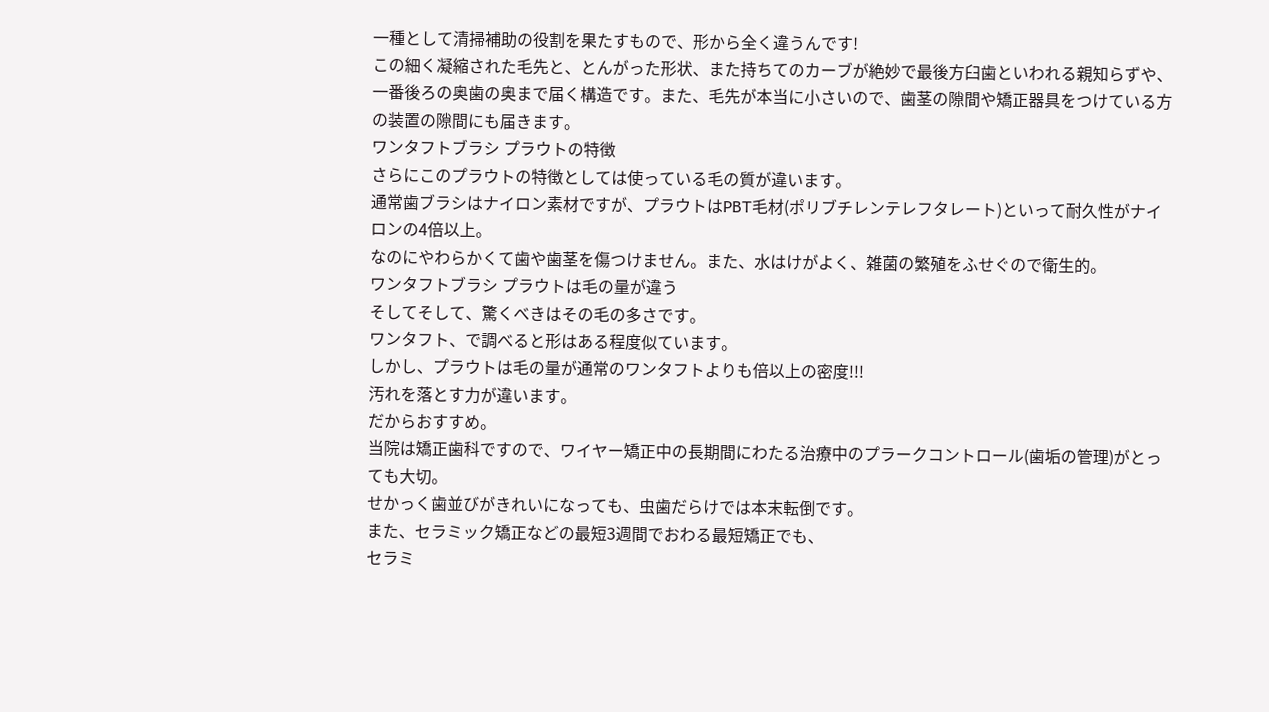一種として清掃補助の役割を果たすもので、形から全く違うんです!
この細く凝縮された毛先と、とんがった形状、また持ちてのカーブが絶妙で最後方臼歯といわれる親知らずや、一番後ろの奥歯の奥まで届く構造です。また、毛先が本当に小さいので、歯茎の隙間や矯正器具をつけている方の装置の隙間にも届きます。
ワンタフトブラシ プラウトの特徴
さらにこのプラウトの特徴としては使っている毛の質が違います。
通常歯ブラシはナイロン素材ですが、プラウトはPBT毛材(ポリブチレンテレフタレート)といって耐久性がナイロンの4倍以上。
なのにやわらかくて歯や歯茎を傷つけません。また、水はけがよく、雑菌の繁殖をふせぐので衛生的。
ワンタフトブラシ プラウトは毛の量が違う
そしてそして、驚くべきはその毛の多さです。
ワンタフト、で調べると形はある程度似ています。
しかし、プラウトは毛の量が通常のワンタフトよりも倍以上の密度!!!
汚れを落とす力が違います。
だからおすすめ。
当院は矯正歯科ですので、ワイヤー矯正中の長期間にわたる治療中のプラークコントロール(歯垢の管理)がとっても大切。
せかっく歯並びがきれいになっても、虫歯だらけでは本末転倒です。
また、セラミック矯正などの最短3週間でおわる最短矯正でも、
セラミ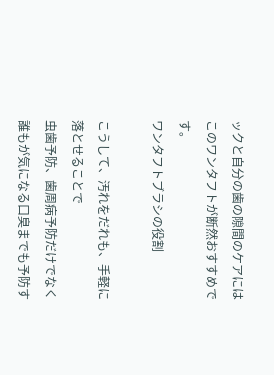ックと自分の歯の隙間のケアにはこのワンタフトが断然おすすめです。
ワンタフトブラシの役割

こうして、汚れをだれも、手軽に落とせることで
虫歯予防、歯周病予防だけでなく
誰もが気になる口臭までも予防す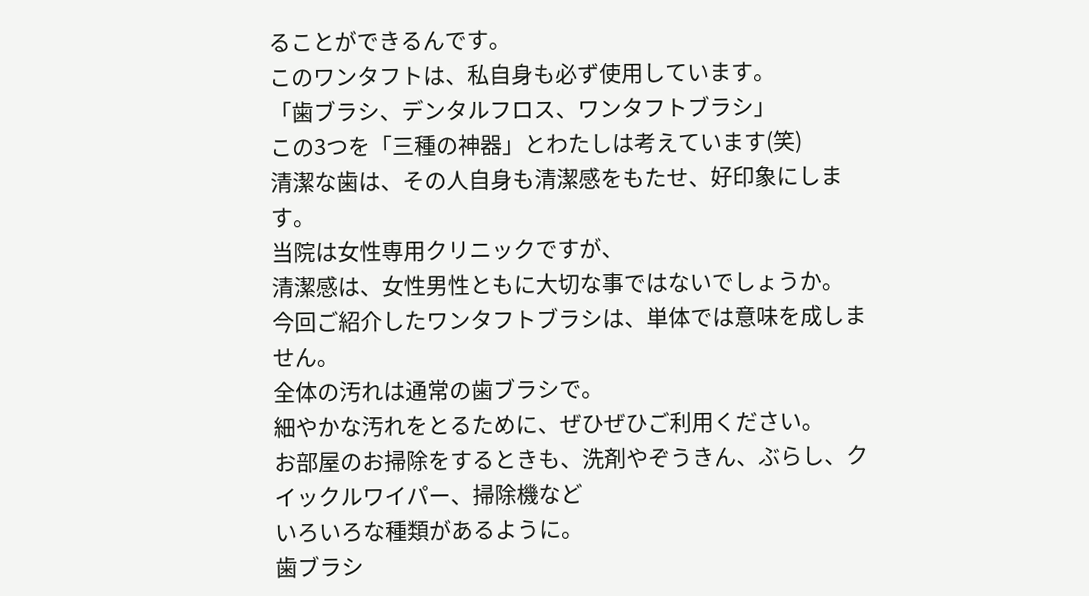ることができるんです。
このワンタフトは、私自身も必ず使用しています。
「歯ブラシ、デンタルフロス、ワンタフトブラシ」
この3つを「三種の神器」とわたしは考えています(笑)
清潔な歯は、その人自身も清潔感をもたせ、好印象にします。
当院は女性専用クリニックですが、
清潔感は、女性男性ともに大切な事ではないでしょうか。
今回ご紹介したワンタフトブラシは、単体では意味を成しません。
全体の汚れは通常の歯ブラシで。
細やかな汚れをとるために、ぜひぜひご利用ください。
お部屋のお掃除をするときも、洗剤やぞうきん、ぶらし、クイックルワイパー、掃除機など
いろいろな種類があるように。
歯ブラシ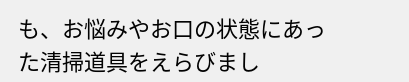も、お悩みやお口の状態にあった清掃道具をえらびまし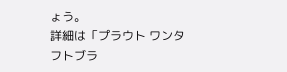ょう。
詳細は「プラウト ワンタフトブラ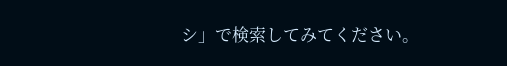シ」で検索してみてください。